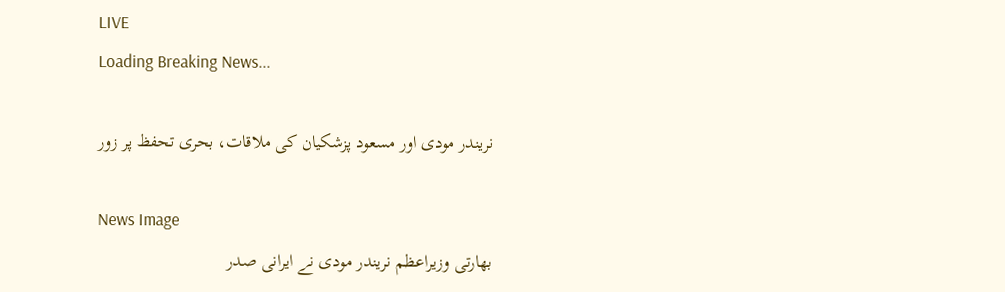LIVE
Loading Breaking News...

نریندر مودی اور مسعود پزشکیان کی ملاقات، بحری تحفظ پر زور

News Image
بھارتی وزیراعظم نریندر مودی نے ایرانی صدر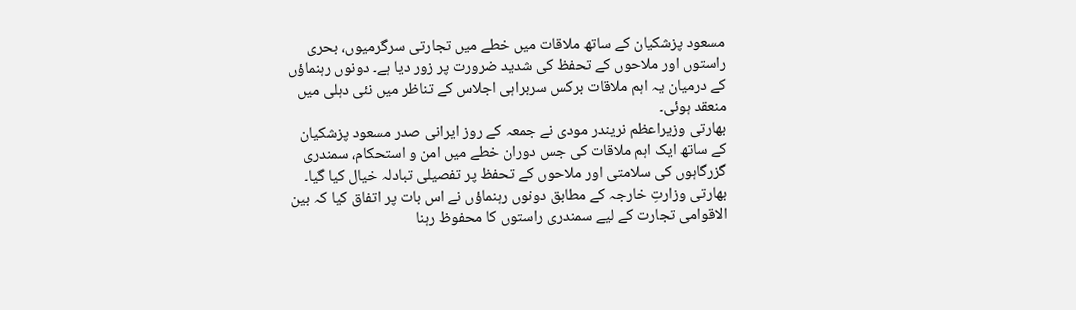مسعود پزشکیان کے ساتھ ملاقات میں خطے میں تجارتی سرگرمیوں، بحری راستوں اور ملاحوں کے تحفظ کی شدید ضرورت پر زور دیا ہے۔ دونوں رہنماؤں کے درمیان یہ اہم ملاقات برکس سربراہی اجلاس کے تناظر میں نئی دہلی میں منعقد ہوئی۔
بھارتی وزیراعظم نریندر مودی نے جمعہ کے روز ایرانی صدر مسعود پزشکیان کے ساتھ ایک اہم ملاقات کی جس دوران خطے میں امن و استحکام، سمندری گزرگاہوں کی سلامتی اور ملاحوں کے تحفظ پر تفصیلی تبادلہ خیال کیا گیا۔ بھارتی وزارتِ خارجہ کے مطابق دونوں رہنماؤں نے اس بات پر اتفاق کیا کہ بین الاقوامی تجارت کے لیے سمندری راستوں کا محفوظ رہنا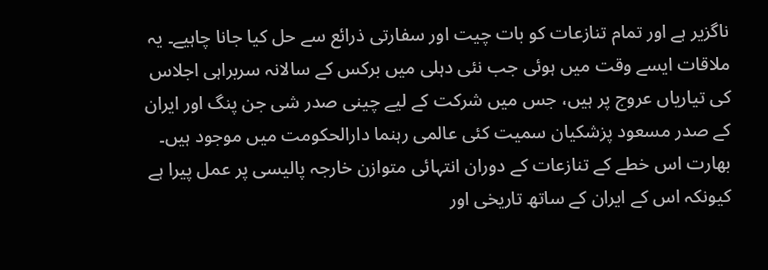ناگزیر ہے اور تمام تنازعات کو بات چیت اور سفارتی ذرائع سے حل کیا جانا چاہیے۔ یہ ملاقات ایسے وقت میں ہوئی جب نئی دہلی میں برکس کے سالانہ سربراہی اجلاس کی تیاریاں عروج پر ہیں، جس میں شرکت کے لیے چینی صدر شی جن پنگ اور ایران کے صدر مسعود پزشکیان سمیت کئی عالمی رہنما دارالحکومت میں موجود ہیں۔ بھارت اس خطے کے تنازعات کے دوران انتہائی متوازن خارجہ پالیسی پر عمل پیرا ہے کیونکہ اس کے ایران کے ساتھ تاریخی اور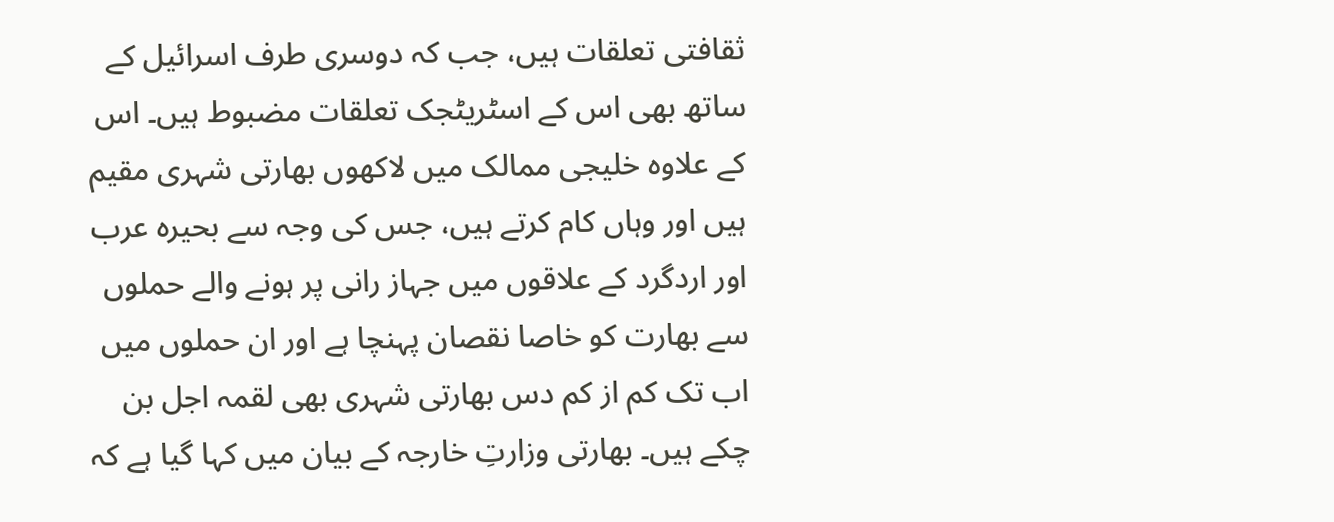ثقافتی تعلقات ہیں، جب کہ دوسری طرف اسرائیل کے ساتھ بھی اس کے اسٹریٹجک تعلقات مضبوط ہیں۔ اس کے علاوہ خلیجی ممالک میں لاکھوں بھارتی شہری مقیم ہیں اور وہاں کام کرتے ہیں، جس کی وجہ سے بحیرہ عرب اور اردگرد کے علاقوں میں جہاز رانی پر ہونے والے حملوں سے بھارت کو خاصا نقصان پہنچا ہے اور ان حملوں میں اب تک کم از کم دس بھارتی شہری بھی لقمہ اجل بن چکے ہیں۔ بھارتی وزارتِ خارجہ کے بیان میں کہا گیا ہے کہ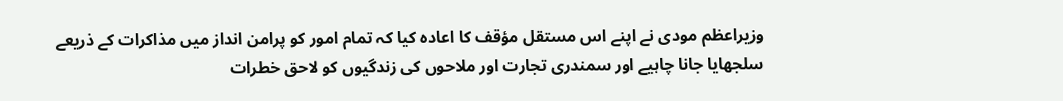وزیراعظم مودی نے اپنے اس مستقل مؤقف کا اعادہ کیا کہ تمام امور کو پرامن انداز میں مذاکرات کے ذریعے سلجھایا جانا چاہیے اور سمندری تجارت اور ملاحوں کی زندگیوں کو لاحق خطرات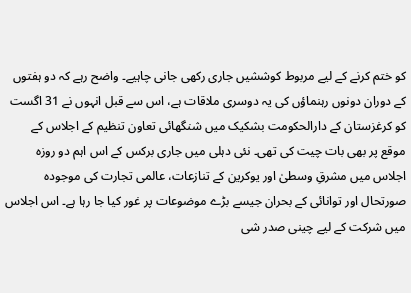کو ختم کرنے کے لیے مربوط کوششیں جاری رکھی جانی چاہیے۔ واضح رہے کہ دو ہفتوں کے دوران دونوں رہنماؤں کی یہ دوسری ملاقات ہے، اس سے قبل انہوں نے 31 اگست کو کرغزستان کے دارالحکومت بشکیک میں شنگھائی تعاون تنظیم کے اجلاس کے موقع پر بھی بات چیت کی تھی۔ نئی دہلی میں جاری برکس کے اس اہم دو روزہ اجلاس میں مشرقِ وسطیٰ اور یوکرین کے تنازعات، عالمی تجارت کی موجودہ صورتحال اور توانائی کے بحران جیسے بڑے موضوعات پر غور کیا جا رہا ہے۔ اس اجلاس میں شرکت کے لیے چینی صدر شی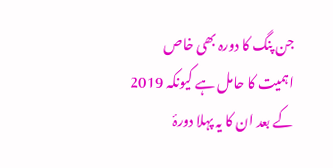جن پنگ کا دورہ بھی خاص اہمیت کا حامل ہے کیونکہ 2019 کے بعد ان کا یہ پہلا دورۂ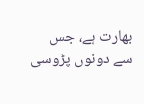بھارت ہے، جس سے دونوں پڑوسی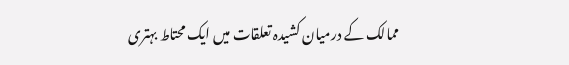ممالک کے درمیان کشیدہ تعلقات میں ایک محتاط بہتری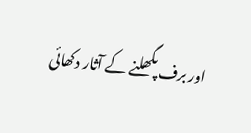اور برف پگھلنے کے آثار دکھائی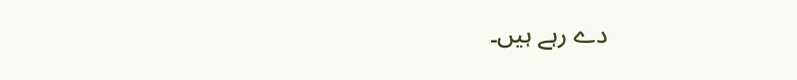دے رہے ہیں۔